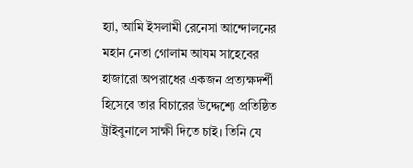হ্যা, আমি ইসলামী রেনেসা আন্দোলনের মহান নেতা গোলাম আযম সাহেবের হাজারো অপরাধের একজন প্রত্যক্ষদর্শী হিসেবে তার বিচারের উদ্দেশ্যে প্রতিষ্ঠিত ট্রাইবুনালে সাক্ষী দিতে চাই। তিনি যে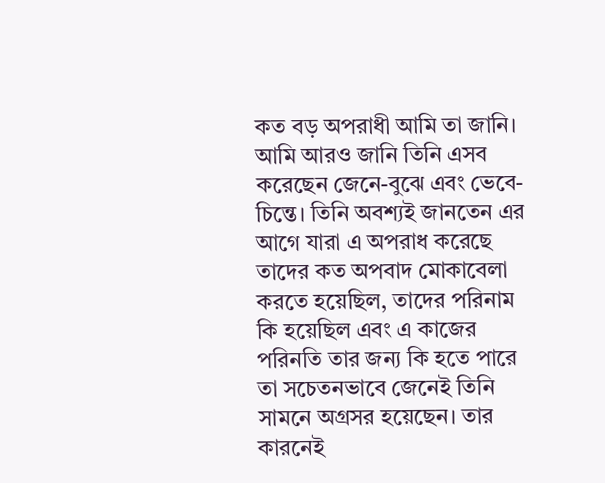কত বড় অপরাধী আমি তা জানি। আমি আরও জানি তিনি এসব করেছেন জেনে-বুঝে এবং ভেবে-চিন্তে। তিনি অবশ্যই জানতেন এর আগে যারা এ অপরাধ করেছে তাদের কত অপবাদ মোকাবেলা করতে হয়েছিল, তাদের পরিনাম কি হয়েছিল এবং এ কাজের পরিনতি তার জন্য কি হতে পারে তা সচেতনভাবে জেনেই তিনি সামনে অগ্রসর হয়েছেন। তার কারনেই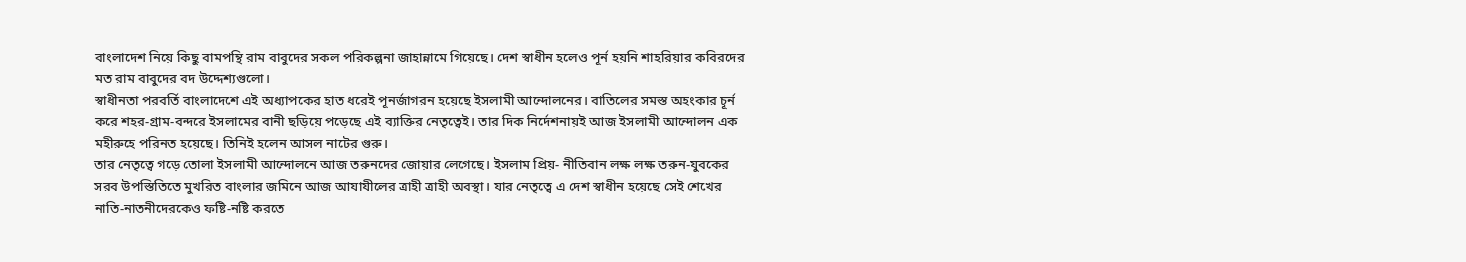বাংলাদেশ নিয়ে কিছু বামপন্থি রাম বাবুদের সকল পরিকল্পনা জাহান্নামে গিয়েছে। দেশ স্বাধীন হলেও পূর্ন হয়নি শাহরিয়ার কবিরদের মত রাম বাবুদের বদ উদ্দেশ্যগুলো।
স্বাধীনতা পরবর্তি বাংলাদেশে এই অধ্যাপকের হাত ধরেই পূনর্জাগরন হয়েছে ইসলামী আন্দোলনের। বাতিলের সমস্ত অহংকার চূর্ন করে শহর-গ্রাম-বন্দরে ইসলামের বানী ছড়িয়ে পড়েছে এই ব্যাক্তির নেতৃত্বেই। তার দিক নির্দেশনায়ই আজ ইসলামী আন্দোলন এক মহীরুহে পরিনত হয়েছে। তিনিই হলেন আসল নাটের গুরু।
তার নেতৃত্বে গড়ে তোলা ইসলামী আন্দোলনে আজ তরুনদের জোয়ার লেগেছে। ইসলাম প্রিয়- নীতিবান লক্ষ লক্ষ তরুন-যুবকের সরব উপস্তিতিতে মুখরিত বাংলার জমিনে আজ আযাযীলের ত্রাহী ত্রাহী অবস্থা। যার নেতৃত্বে এ দেশ স্বাধীন হয়েছে সেই শেখের নাতি-নাতনীদেরকেও ফষ্টি-নষ্টি করতে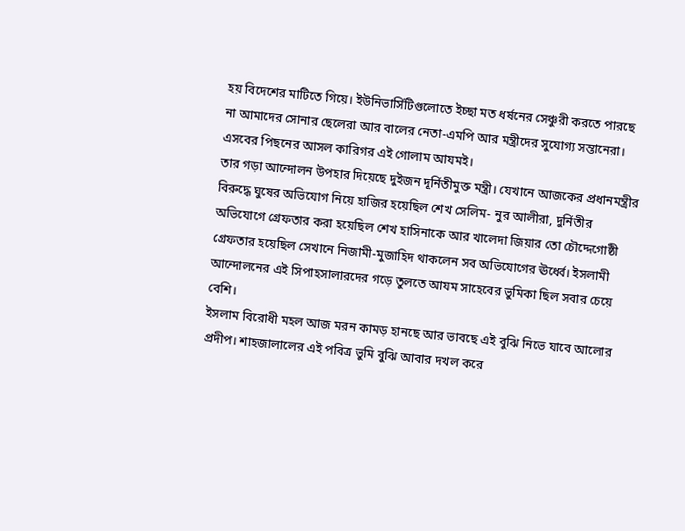হয় বিদেশের মাটিতে গিয়ে। ইউনিভার্সিটিগুলোতে ইচ্ছা মত ধর্ষনের সেঞ্চুরী করতে পারছে না আমাদের সোনার ছেলেরা আর বালের নেতা-এমপি আর মন্ত্রীদের সুযোগ্য সন্তানেরা। এসবের পিছনের আসল কারিগর এই গোলাম আযমই।
তার গড়া আন্দোলন উপহার দিয়েছে দুইজন দূর্নিতীমুক্ত মন্ত্রী। যেখানে আজকের প্রধানমন্ত্রীর বিরুদ্ধে ঘুষের অভিযোগ নিয়ে হাজির হয়েছিল শেখ সেলিম- নুর আলীরা, দুর্নিতীর অভিযোগে গ্রেফতার করা হয়েছিল শেখ হাসিনাকে আর খালেদা জিয়ার তো চৌদ্দেগোষ্ঠী গ্রেফতার হয়েছিল সেখানে নিজামী-মুজাহিদ থাকলেন সব অভিযোগের ঊর্ধ্বে। ইসলামী আন্দোলনের এই সিপাহসালারদের গড়ে তুলতে আযম সাহেবের ভুমিকা ছিল সবার চেয়ে বেশি।
ইসলাম বিরোধী মহল আজ মরন কামড় হানছে আর ভাবছে এই বুঝি নিভে যাবে আলোর প্রদীপ। শাহজালালের এই পবিত্র ভুমি বুঝি আবার দখল করে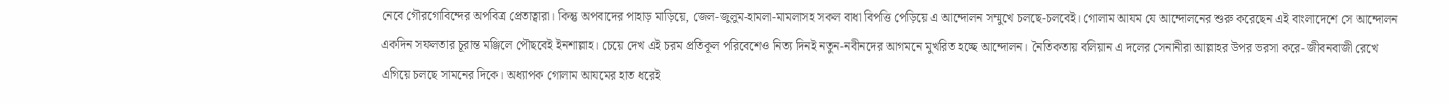নেবে গৌরগোবিন্দের অপবিত্র প্রেতাত্বারা। কিন্তু অপবাদের পাহাড় মাড়িয়ে, জেল-জুলুম-হামলা-মামলাসহ সকল বাধা বিপত্তি পেড়িয়ে এ আন্দোলন সম্মুখে চলছে-চলবেই। গোলাম আযম যে আন্দোলনের শুরু করেছেন এই বাংলাদেশে সে আন্দোলন একদিন সফলতার চূরান্ত মঞ্জিলে পৌছবেই ইনশাল্লাহ। চেয়ে দেখ এই চরম প্রতিকূল পরিবেশেও নিত্য দিনই নতুন-নবীনদের আগমনে মুখরিত হচ্ছে আন্দোলন। নৈতিকতায় বলিয়ান এ দলের সেনানীরা আল্লাহর উপর ভরসা করে- জীবনবাজী রেখে এগিয়ে চলছে সামনের দিকে। অধ্যাপক গোলাম আযমের হাত ধরেই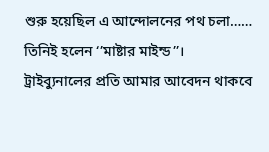শুরু হয়েছিল এ আন্দোলনের পথ চলা…… তিনিই হলেন ‘’মাষ্টার মাইন্ড’’।
ট্রাইব্যুনালের প্রতি আমার আবেদন থাকবে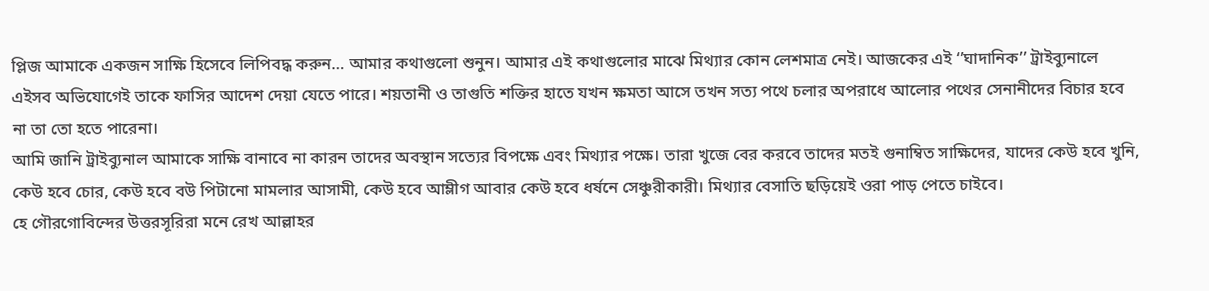প্লিজ আমাকে একজন সাক্ষি হিসেবে লিপিবদ্ধ করুন… আমার কথাগুলো শুনুন। আমার এই কথাগুলোর মাঝে মিথ্যার কোন লেশমাত্র নেই। আজকের এই ‘’ঘাদানিক’’ ট্রাইব্যুনালে এইসব অভিযোগেই তাকে ফাসির আদেশ দেয়া যেতে পারে। শয়তানী ও তাগুতি শক্তির হাতে যখন ক্ষমতা আসে তখন সত্য পথে চলার অপরাধে আলোর পথের সেনানীদের বিচার হবে না তা তো হতে পারেনা।
আমি জানি ট্রাইব্যুনাল আমাকে সাক্ষি বানাবে না কারন তাদের অবস্থান সত্যের বিপক্ষে এবং মিথ্যার পক্ষে। তারা খুজে বের করবে তাদের মতই গুনাম্বিত সাক্ষিদের, যাদের কেউ হবে খুনি, কেউ হবে চোর, কেউ হবে বউ পিটানো মামলার আসামী, কেউ হবে আম্লীগ আবার কেউ হবে ধর্ষনে সেঞ্চুরীকারী। মিথ্যার বেসাতি ছড়িয়েই ওরা পাড় পেতে চাইবে।
হে গৌরগোবিন্দের উত্তরসূরিরা মনে রেখ আল্লাহর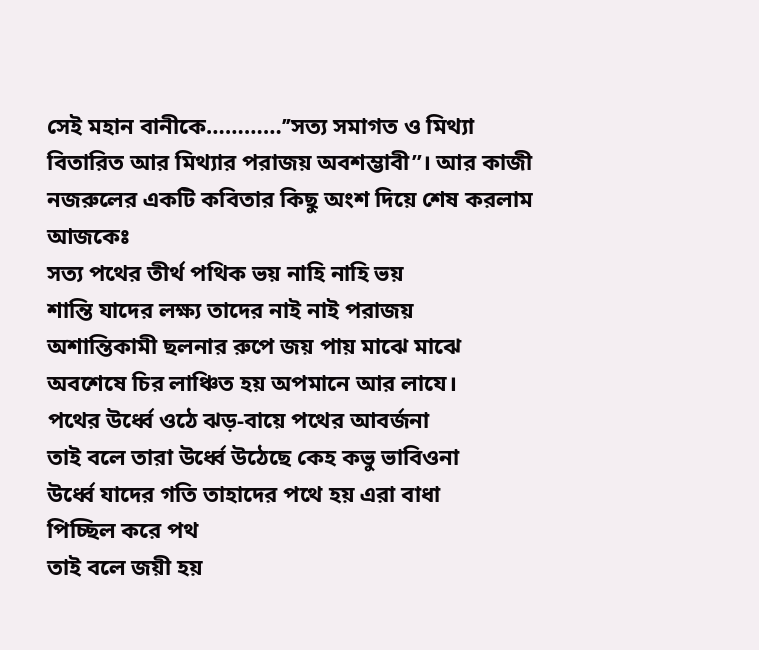সেই মহান বানীকে…………’’সত্য সমাগত ও মিথ্যা বিতারিত আর মিথ্যার পরাজয় অবশম্ভাবী’’। আর কাজী নজরুলের একটি কবিতার কিছু অংশ দিয়ে শেষ করলাম আজকেঃ
সত্য পথের তীর্থ পথিক ভয় নাহি নাহি ভয়
শান্তি যাদের লক্ষ্য তাদের নাই নাই পরাজয়
অশান্তিকামী ছলনার রুপে জয় পায় মাঝে মাঝে
অবশেষে চির লাঞ্চিত হয় অপমানে আর লাযে।
পথের উর্ধ্বে ওঠে ঝড়-বায়ে পথের আবর্জনা
তাই বলে তারা উর্ধ্বে উঠেছে কেহ কভু ভাবিওনা
উর্ধ্বে যাদের গতি তাহাদের পথে হয় এরা বাধা
পিচ্ছিল করে পথ
তাই বলে জয়ী হয়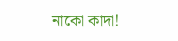নাকো কাদা!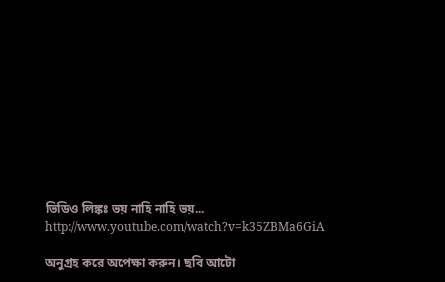ভিডিও লিঙ্কঃ ভয় নাহি নাহি ভয়...
http://www.youtube.com/watch?v=k35ZBMa6GiA

অনুগ্রহ করে অপেক্ষা করুন। ছবি আটো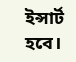ইন্সার্ট হবে।